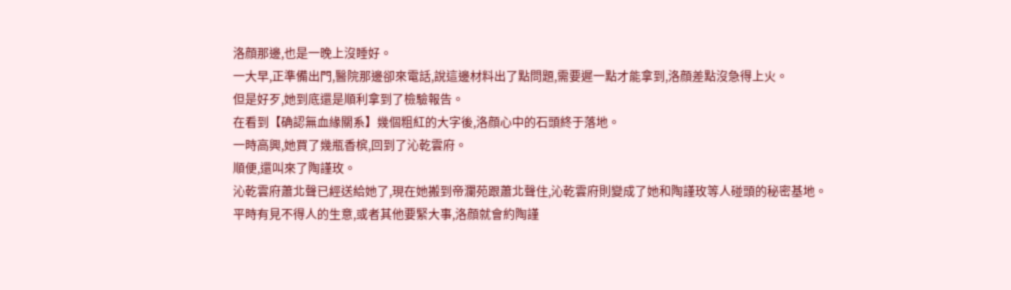洛顔那邊,也是一晚上沒睡好。
一大早,正準備出門,醫院那邊卻來電話,說這邊材料出了點問題,需要遲一點才能拿到,洛顔差點沒急得上火。
但是好歹,她到底還是順利拿到了檢驗報告。
在看到【确認無血緣關系】幾個粗紅的大字後,洛顔心中的石頭終于落地。
一時高興,她買了幾瓶香槟,回到了沁乾雲府。
順便,還叫來了陶謹玫。
沁乾雲府蕭北聲已經送給她了,現在她搬到帝瀾苑跟蕭北聲住,沁乾雲府則變成了她和陶謹玫等人碰頭的秘密基地。
平時有見不得人的生意,或者其他要緊大事,洛顔就會約陶謹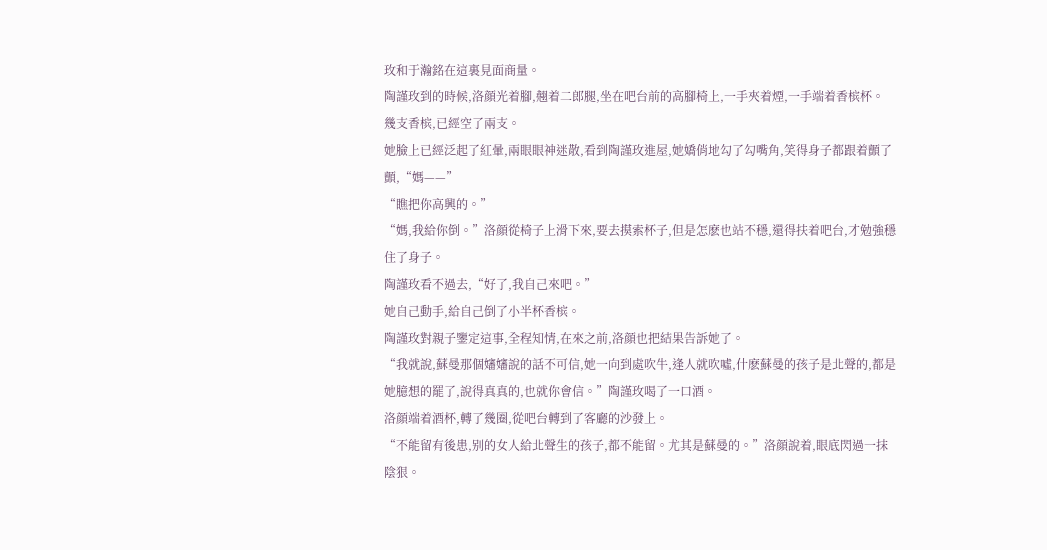玫和于瀚銘在這裏見面商量。
陶謹玫到的時候,洛顔光着腳,翹着二郎腿,坐在吧台前的高腳椅上,一手夾着煙,一手端着香槟杯。
幾支香槟,已經空了兩支。
她臉上已經泛起了紅暈,兩眼眼神迷散,看到陶謹玫進屋,她嬌俏地勾了勾嘴角,笑得身子都跟着顫了顫,“媽——”
“瞧把你高興的。”
“媽,我給你倒。”洛顔從椅子上滑下來,要去摸索杯子,但是怎麽也站不穩,還得扶着吧台,才勉強穩住了身子。
陶謹玫看不過去,“好了,我自己來吧。”
她自己動手,給自己倒了小半杯香槟。
陶謹玫對親子鑒定這事,全程知情,在來之前,洛顔也把結果告訴她了。
“我就說,蘇曼那個嬸嬸說的話不可信,她一向到處吹牛,逢人就吹噓,什麽蘇曼的孩子是北聲的,都是她臆想的罷了,說得真真的,也就你會信。”陶謹玫喝了一口酒。
洛顔端着酒杯,轉了幾圈,從吧台轉到了客廳的沙發上。
“不能留有後患,别的女人給北聲生的孩子,都不能留。尤其是蘇曼的。”洛顔說着,眼底閃過一抹陰狠。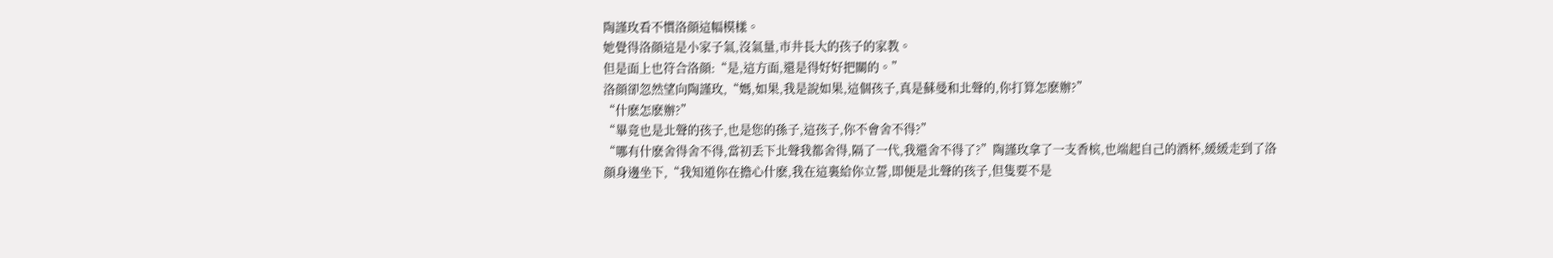陶謹玫看不慣洛顔這幅模樣。
她覺得洛顔這是小家子氣,沒氣量,市井長大的孩子的家教。
但是面上也符合洛顔:“是,這方面,還是得好好把關的。”
洛顔卻忽然望向陶謹玫,“媽,如果,我是說如果,這個孩子,真是蘇曼和北聲的,你打算怎麽辦?”
“什麽怎麽辦?”
“畢竟也是北聲的孩子,也是您的孫子,這孩子,你不會舍不得?”
“哪有什麽舍得舍不得,當初丢下北聲我都舍得,隔了一代,我還舍不得了?”陶謹玫拿了一支香槟,也端起自己的酒杯,緩緩走到了洛顔身邊坐下,“我知道你在擔心什麽,我在這裏給你立誓,即便是北聲的孩子,但隻要不是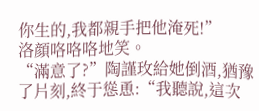你生的,我都親手把他淹死!”
洛顔咯咯咯地笑。
“滿意了?”陶謹玫給她倒酒,猶豫了片刻,終于慫恿:“我聽說,這次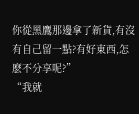你從黑鷹那邊拿了新貨,有沒有自己留一點?有好東西,怎麽不分享呢?”
“我就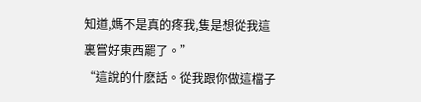知道,媽不是真的疼我,隻是想從我這裏嘗好東西罷了。”
“這說的什麽話。從我跟你做這檔子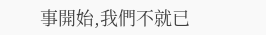事開始,我們不就已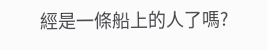經是一條船上的人了嗎?